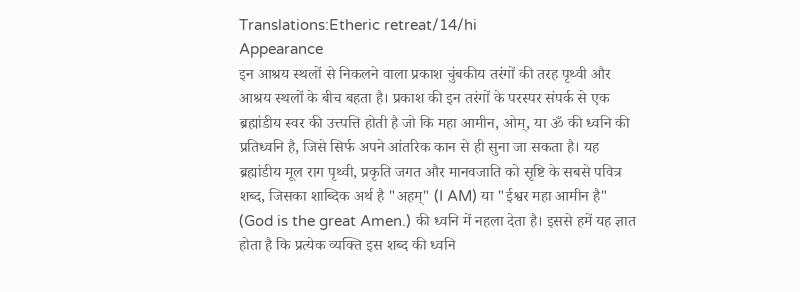Translations:Etheric retreat/14/hi
Appearance
इन आश्रय स्थलों से निकलने वाला प्रकाश चुंबकीय तरंगों की तरह पृथ्वी और आश्रय स्थलों के बीच बहता है। प्रकाश की इन तरंगों के परस्पर संपर्क से एक ब्रह्मांडीय स्वर की उत्त्पत्ति होती है जो कि महा आमीन, ओम्, या ॐ की ध्वनि की प्रतिध्वनि है, जिसे सिर्फ अपने आंतरिक कान से ही सुना जा सकता है। यह ब्रह्मांडीय मूल राग पृथ्वी, प्रकृति जगत और मानवजाति को सृष्टि के सबसे पवित्र शब्द, जिसका शाब्दिक अर्थ है "अहम्" (I AM) या "ईश्वर महा आमीन है" (God is the great Amen.) की ध्वनि में नहला देता है। इससे हमें यह ज्ञात होता है कि प्रत्येक व्यक्ति इस शब्द की ध्वनि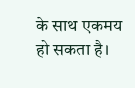के साथ एकमय हो सकता है।